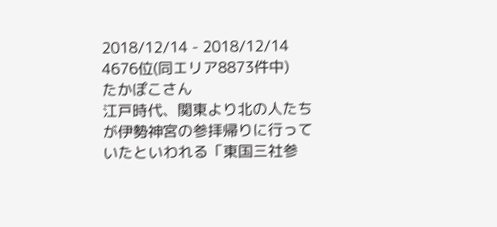2018/12/14 - 2018/12/14
4676位(同エリア8873件中)
たかぽこさん
江戸時代、関東より北の人たちが伊勢神宮の参拝帰りに行っていたといわれる「東国三社参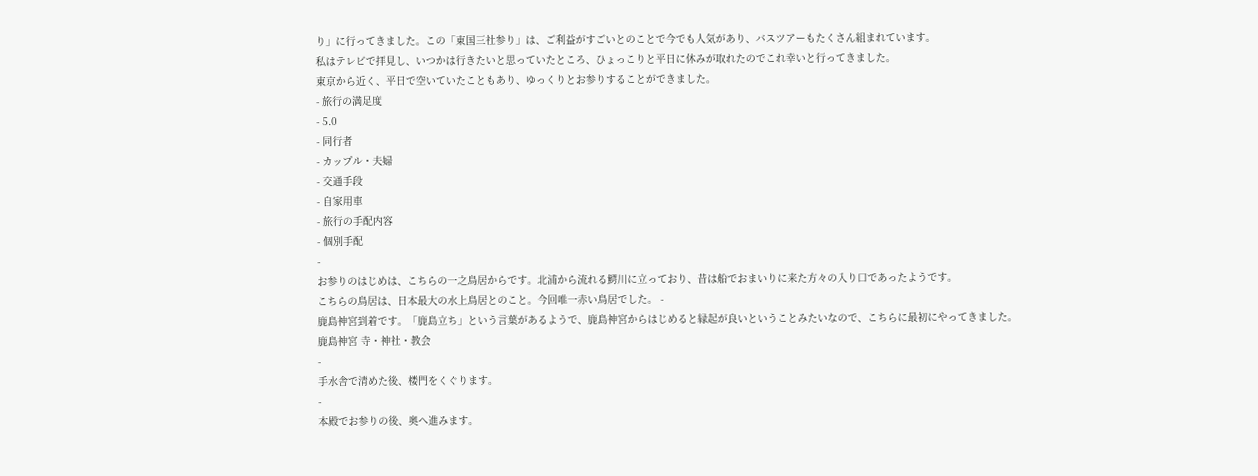り」に行ってきました。この「東国三社参り」は、ご利益がすごいとのことで今でも人気があり、バスツアーもたくさん組まれています。
私はテレビで拝見し、いつかは行きたいと思っていたところ、ひょっこりと平日に休みが取れたのでこれ幸いと行ってきました。
東京から近く、平日で空いていたこともあり、ゆっくりとお参りすることができました。
- 旅行の満足度
- 5.0
- 同行者
- カップル・夫婦
- 交通手段
- 自家用車
- 旅行の手配内容
- 個別手配
-
お参りのはじめは、こちらの一之鳥居からです。北浦から流れる鰐川に立っており、昔は船でおまいりに来た方々の入り口であったようです。
こちらの鳥居は、日本最大の水上鳥居とのこと。今回唯一赤い鳥居でした。 -
鹿島神宮到着です。「鹿島立ち」という言葉があるようで、鹿島神宮からはじめると縁起が良いということみたいなので、こちらに最初にやってきました。
鹿島神宮 寺・神社・教会
-
手水舎で清めた後、楼門をくぐります。
-
本殿でお参りの後、奥へ進みます。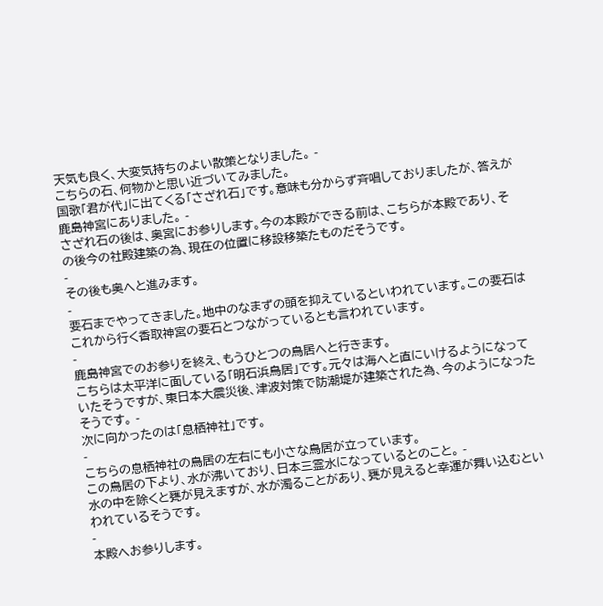天気も良く、大変気持ちのよい散策となりました。 -
こちらの石、何物かと思い近づいてみました。
国歌「君が代」に出てくる「さざれ石」です。意味も分からず斉唱しておりましたが、答えが鹿島神宮にありました。 -
さざれ石の後は、奥宮にお参りします。今の本殿ができる前は、こちらが本殿であり、その後今の社殿建築の為、現在の位置に移設移築たものだそうです。
-
その後も奥へと進みます。
-
要石までやってきました。地中のなまずの頭を抑えているといわれています。この要石はこれから行く香取神宮の要石とつながっているとも言われています。
-
鹿島神宮でのお参りを終え、もうひとつの鳥居へと行きます。
こちらは太平洋に面している「明石浜鳥居」です。元々は海へと直にいけるようになっていたそうですが、東日本大震災後、津波対策で防潮堤が建築された為、今のようになったそうです。 -
次に向かったのは「息栖神社」です。
-
こちらの息栖神社の鳥居の左右にも小さな鳥居が立っています。
この鳥居の下より、水が沸いており、日本三霊水になっているとのこと。 -
水の中を除くと甕が見えますが、水が濁ることがあり、甕が見えると幸運が舞い込むといわれているそうです。
-
本殿へお参りします。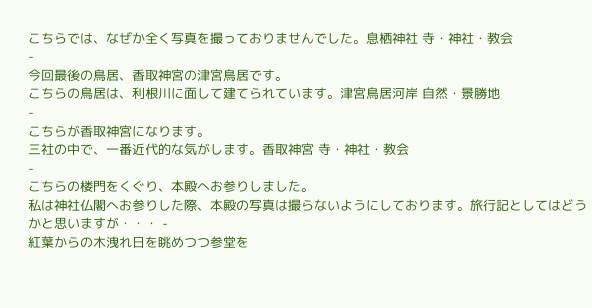こちらでは、なぜか全く写真を撮っておりませんでした。息栖神社 寺・神社・教会
-
今回最後の鳥居、香取神宮の津宮鳥居です。
こちらの鳥居は、利根川に面して建てられています。津宮鳥居河岸 自然・景勝地
-
こちらが香取神宮になります。
三社の中で、一番近代的な気がします。香取神宮 寺・神社・教会
-
こちらの楼門をくぐり、本殿へお参りしました。
私は神社仏閣へお参りした際、本殿の写真は撮らないようにしております。旅行記としてはどうかと思いますが・・・ -
紅葉からの木洩れ日を眺めつつ参堂を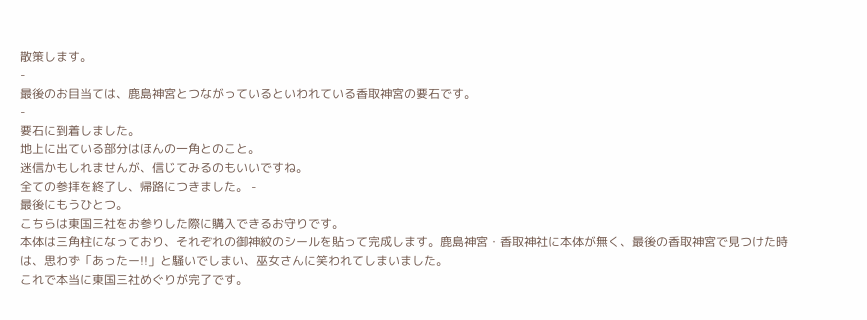散策します。
-
最後のお目当ては、鹿島神宮とつながっているといわれている香取神宮の要石です。
-
要石に到着しました。
地上に出ている部分はほんの一角とのこと。
迷信かもしれませんが、信じてみるのもいいですね。
全ての参拝を終了し、帰路につきました。 -
最後にもうひとつ。
こちらは東国三社をお参りした際に購入できるお守りです。
本体は三角柱になっており、それぞれの御神紋のシールを貼って完成します。鹿島神宮・香取神社に本体が無く、最後の香取神宮で見つけた時は、思わず「あったー!!」と騒いでしまい、巫女さんに笑われてしまいました。
これで本当に東国三社めぐりが完了です。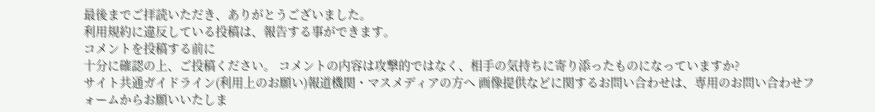最後までご拝読いただき、ありがとうございました。
利用規約に違反している投稿は、報告する事ができます。
コメントを投稿する前に
十分に確認の上、ご投稿ください。 コメントの内容は攻撃的ではなく、相手の気持ちに寄り添ったものになっていますか?
サイト共通ガイドライン(利用上のお願い)報道機関・マスメディアの方へ 画像提供などに関するお問い合わせは、専用のお問い合わせフォームからお願いいたしま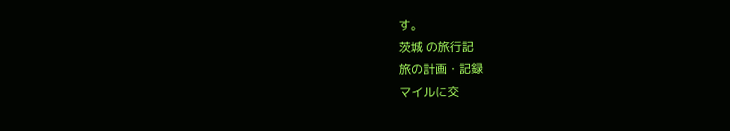す。
茨城 の旅行記
旅の計画・記録
マイルに交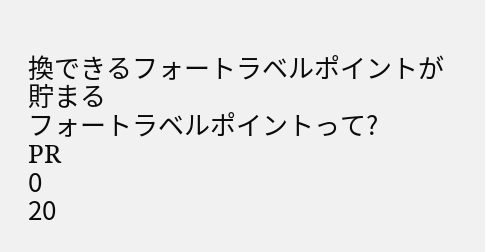換できるフォートラベルポイントが貯まる
フォートラベルポイントって?
PR
0
20